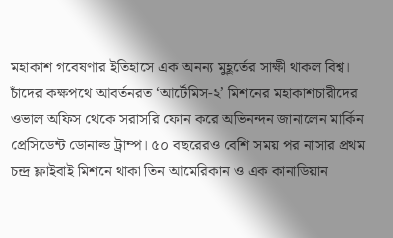মহাকাশ গবেষণার ইতিহাসে এক অনন্য মুহূর্তের সাক্ষী থাকল বিশ্ব। চাঁদের কক্ষপথে আবর্তনরত ‘আর্টেমিস-২’ মিশনের মহাকাশচারীদের ওভাল অফিস থেকে সরাসরি ফোন করে অভিনন্দন জানালেন মার্কিন প্রেসিডেন্ট ডোনাল্ড ট্রাম্প। ৫০ বছরেরও বেশি সময় পর নাসার প্রথম চন্দ্র ফ্লাইবাই মিশনে থাকা তিন আমেরিকান ও এক কানাডিয়ান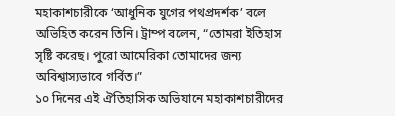মহাকাশচারীকে ‘আধুনিক যুগের পথপ্রদর্শক’ বলে অভিহিত করেন তিনি। ট্রাম্প বলেন, “তোমরা ইতিহাস সৃষ্টি করেছ। পুরো আমেরিকা তোমাদের জন্য অবিশ্বাস্যভাবে গর্বিত।”
১০ দিনের এই ঐতিহাসিক অভিযানে মহাকাশচারীদের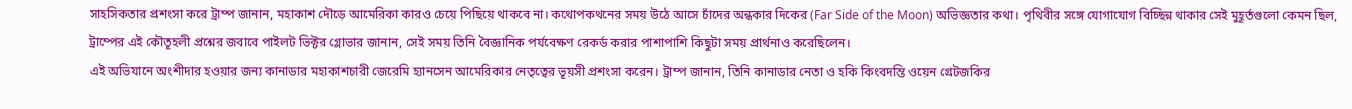সাহসিকতার প্রশংসা করে ট্রাম্প জানান, মহাকাশ দৌড়ে আমেরিকা কারও চেয়ে পিছিয়ে থাকবে না। কথোপকথনের সময় উঠে আসে চাঁদের অন্ধকার দিকের (Far Side of the Moon) অভিজ্ঞতার কথা। পৃথিবীর সঙ্গে যোগাযোগ বিচ্ছিন্ন থাকার সেই মুহূর্তগুলো কেমন ছিল, ট্রাম্পের এই কৌতূহলী প্রশ্নের জবাবে পাইলট ভিক্টর গ্লোভার জানান, সেই সময় তিনি বৈজ্ঞানিক পর্যবেক্ষণ রেকর্ড করার পাশাপাশি কিছুটা সময় প্রার্থনাও করেছিলেন।
এই অভিযানে অংশীদার হওয়ার জন্য কানাডার মহাকাশচারী জেরেমি হ্যানসেন আমেরিকার নেতৃত্বের ভূয়সী প্রশংসা করেন। ট্রাম্প জানান, তিনি কানাডার নেতা ও হকি কিংবদন্তি ওয়েন গ্রেটজকির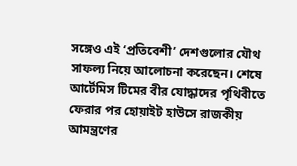সঙ্গেও এই ‘প্রতিবেশী’ দেশগুলোর যৌথ সাফল্য নিয়ে আলোচনা করেছেন। শেষে আর্টেমিস টিমের বীর যোদ্ধাদের পৃথিবীতে ফেরার পর হোয়াইট হাউসে রাজকীয় আমন্ত্রণের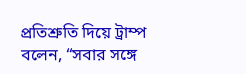প্রতিশ্রুতি দিয়ে ট্রাম্প বলেন, “সবার সঙ্গে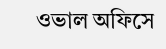ওভাল অফিসে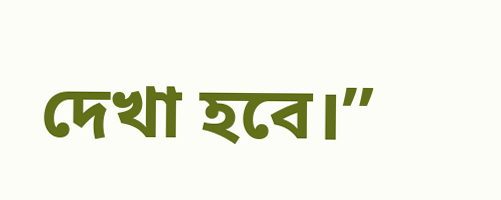দেখা হবে।”